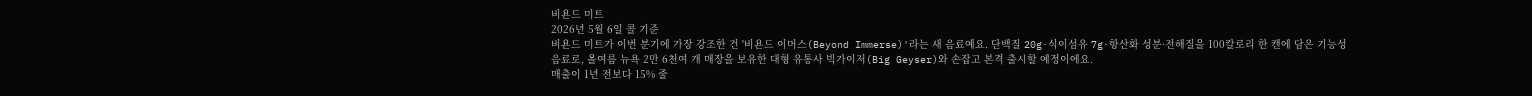비욘드 미트
2026년 5월 6일 콜 기준
비욘드 미트가 이번 분기에 가장 강조한 건 '비욘드 이머스(Beyond Immerse)'라는 새 음료예요. 단백질 20g·식이섬유 7g·항산화 성분·전해질을 100칼로리 한 캔에 담은 기능성 음료로, 올여름 뉴욕 2만 6천여 개 매장을 보유한 대형 유통사 빅가이저(Big Geyser)와 손잡고 본격 출시할 예정이에요.
매출이 1년 전보다 15% 줄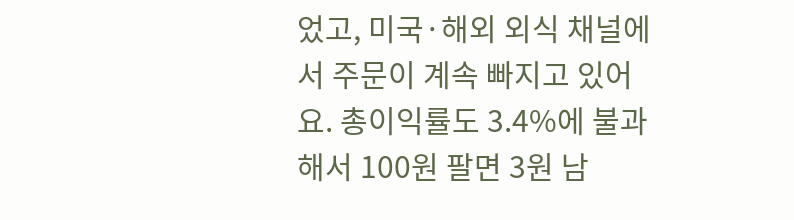었고, 미국·해외 외식 채널에서 주문이 계속 빠지고 있어요. 총이익률도 3.4%에 불과해서 100원 팔면 3원 남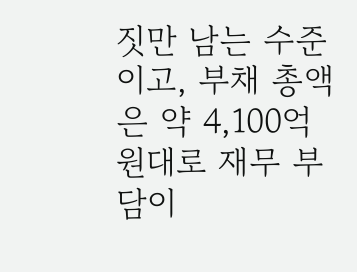짓만 남는 수준이고, 부채 총액은 약 4,100억 원대로 재무 부담이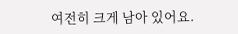여전히 크게 남아 있어요.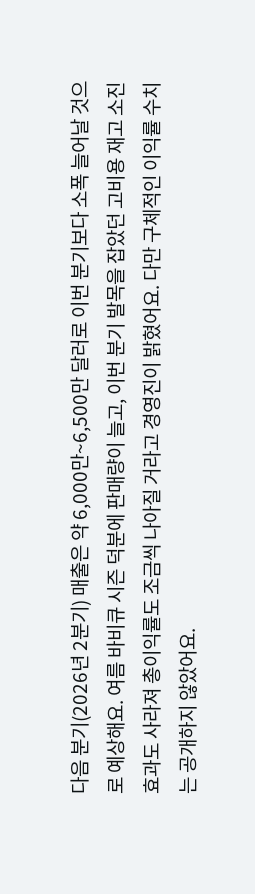다음 분기(2026년 2분기) 매출은 약 6,000만~6,500만 달러로 이번 분기보다 소폭 늘어날 것으로 예상해요. 여름 바비큐 시즌 덕분에 판매량이 늘고, 이번 분기 발목을 잡았던 고비용 재고 소진 효과도 사라져 총이익률도 조금씩 나아질 거라고 경영진이 밝혔어요. 다만 구체적인 이익률 수치는 공개하지 않았어요.